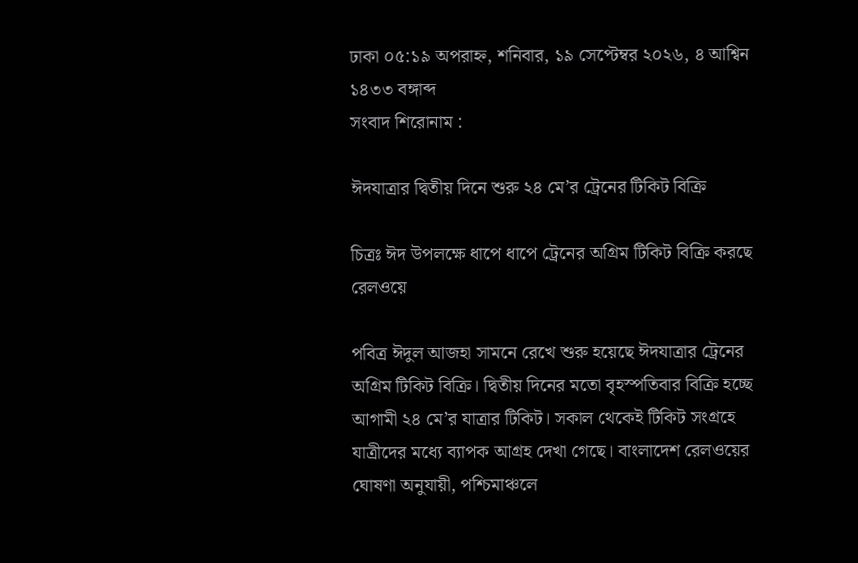ঢাকা ০৫:১৯ অপরাহ্ন, শনিবার, ১৯ সেপ্টেম্বর ২০২৬, ৪ আশ্বিন ১৪৩৩ বঙ্গাব্দ
সংবাদ শিরোনাম :

ঈদযাত্রার দ্বিতীয় দিনে শুরু ২৪ মে’র ট্রেনের টিকিট বিক্রি

চিত্রঃ ঈদ উপলক্ষে ধাপে ধাপে ট্রেনের অগ্রিম টিকিট বিক্রি করছে রেলওয়ে

পবিত্র ঈদুল আজহা সামনে রেখে শুরু হয়েছে ঈদযাত্রার ট্রেনের অগ্রিম টিকিট বিক্রি। দ্বিতীয় দিনের মতো বৃহস্পতিবার বিক্রি হচ্ছে আগামী ২৪ মে’র যাত্রার টিকিট। সকাল থেকেই টিকিট সংগ্রহে যাত্রীদের মধ্যে ব্যাপক আগ্রহ দেখা গেছে। বাংলাদেশ রেলওয়ের ঘোষণা অনুযায়ী, পশ্চিমাঞ্চলে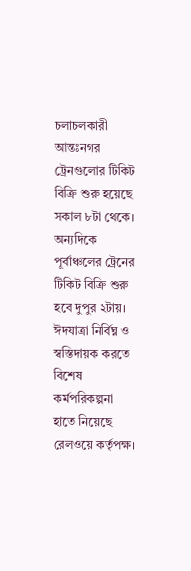চলাচলকারী আন্তঃনগর ট্রেনগুলোর টিকিট বিক্রি শুরু হয়েছে সকাল ৮টা থেকে। অন্যদিকে পূর্বাঞ্চলের ট্রেনের টিকিট বিক্রি শুরু হবে দুপুর ২টায়। ঈদযাত্রা নির্বিঘ্ন ও স্বস্তিদায়ক করতে বিশেষ কর্মপরিকল্পনা হাতে নিয়েছে রেলওয়ে কর্তৃপক্ষ।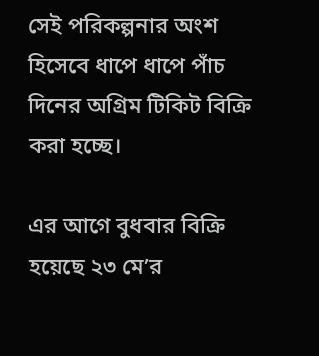সেই পরিকল্পনার অংশ হিসেবে ধাপে ধাপে পাঁচ দিনের অগ্রিম টিকিট বিক্রি করা হচ্ছে।

এর আগে বুধবার বিক্রি হয়েছে ২৩ মে’র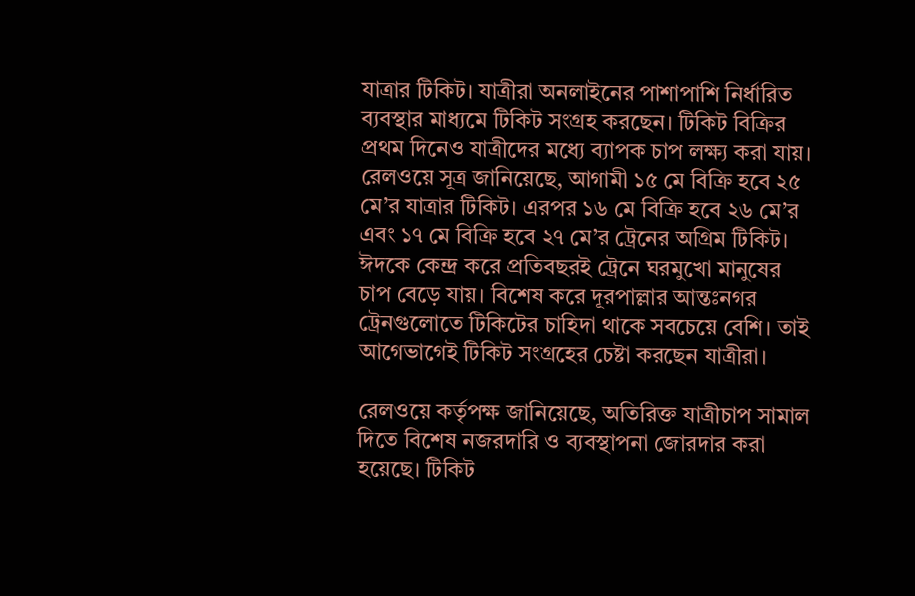যাত্রার টিকিট। যাত্রীরা অনলাইনের পাশাপাশি নির্ধারিত ব্যবস্থার মাধ্যমে টিকিট সংগ্রহ করছেন। টিকিট বিক্রির প্রথম দিনেও যাত্রীদের মধ্যে ব্যাপক চাপ লক্ষ্য করা যায়। রেলওয়ে সূত্র জানিয়েছে, আগামী ১৫ মে বিক্রি হবে ২৫ মে’র যাত্রার টিকিট। এরপর ১৬ মে বিক্রি হবে ২৬ মে’র এবং ১৭ মে বিক্রি হবে ২৭ মে’র ট্রেনের অগ্রিম টিকিট। ঈদকে কেন্দ্র করে প্রতিবছরই ট্রেনে ঘরমুখো মানুষের চাপ বেড়ে যায়। বিশেষ করে দূরপাল্লার আন্তঃনগর ট্রেনগুলোতে টিকিটের চাহিদা থাকে সবচেয়ে বেশি। তাই আগেভাগেই টিকিট সংগ্রহের চেষ্টা করছেন যাত্রীরা।

রেলওয়ে কর্তৃপক্ষ জানিয়েছে, অতিরিক্ত যাত্রীচাপ সামাল দিতে বিশেষ নজরদারি ও ব্যবস্থাপনা জোরদার করা হয়েছে। টিকিট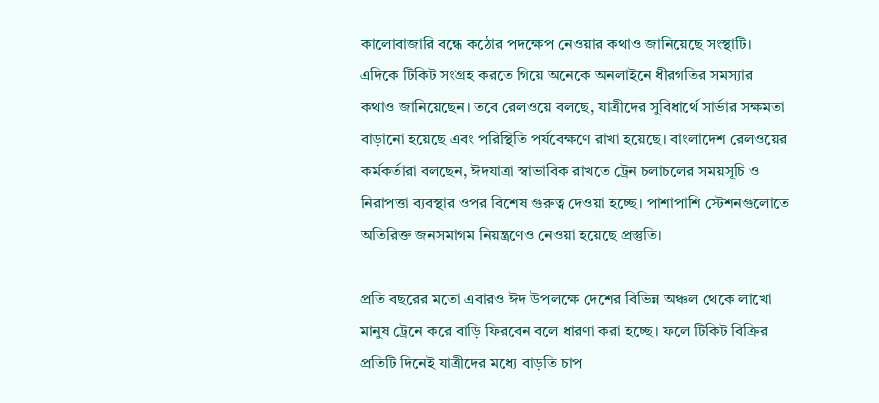কালোবাজারি বন্ধে কঠোর পদক্ষেপ নেওয়ার কথাও জানিয়েছে সংস্থাটি। এদিকে টিকিট সংগ্রহ করতে গিয়ে অনেকে অনলাইনে ধীরগতির সমস্যার কথাও জানিয়েছেন। তবে রেলওয়ে বলছে, যাত্রীদের সুবিধার্থে সার্ভার সক্ষমতা বাড়ানো হয়েছে এবং পরিস্থিতি পর্যবেক্ষণে রাখা হয়েছে। বাংলাদেশ রেলওয়ের কর্মকর্তারা বলছেন, ঈদযাত্রা স্বাভাবিক রাখতে ট্রেন চলাচলের সময়সূচি ও নিরাপত্তা ব্যবস্থার ওপর বিশেষ গুরুত্ব দেওয়া হচ্ছে। পাশাপাশি স্টেশনগুলোতে অতিরিক্ত জনসমাগম নিয়ন্ত্রণেও নেওয়া হয়েছে প্রস্তুতি।

প্রতি বছরের মতো এবারও ঈদ উপলক্ষে দেশের বিভিন্ন অঞ্চল থেকে লাখো মানুষ ট্রেনে করে বাড়ি ফিরবেন বলে ধারণা করা হচ্ছে। ফলে টিকিট বিক্রির প্রতিটি দিনেই যাত্রীদের মধ্যে বাড়তি চাপ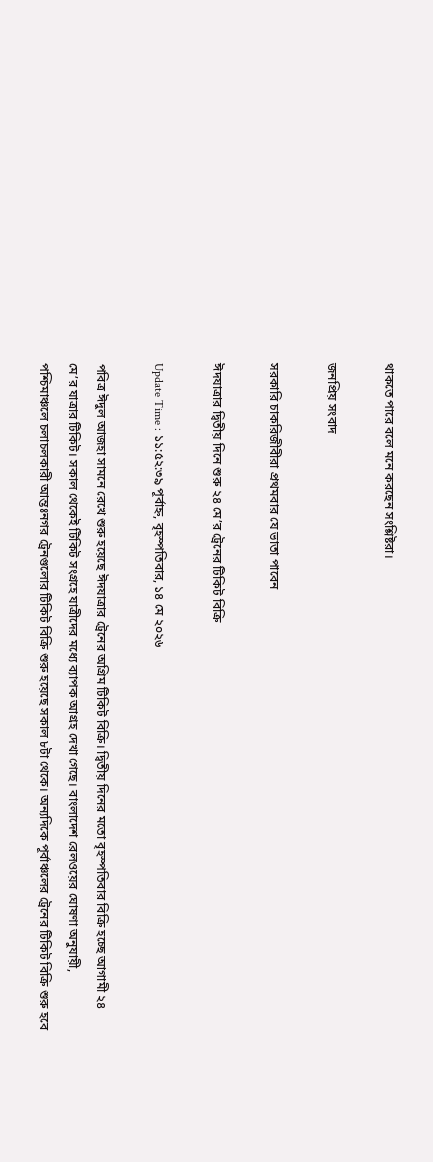থাকতে পারে বলে মনে করছেন সংশ্লিষ্টরা।

জনপ্রিয় সংবাদ

সরকারি চাকরিজীবীরা প্রথমবার যে ভাতা পাবেন

ঈদযাত্রার দ্বিতীয় দিনে শুরু ২৪ মে’র ট্রেনের টিকিট বিক্রি

Update Time : ১১:৫২:৩৯ পূর্বাহ্ন, বৃহস্পতিবার, ১৪ মে ২০২৬

পবিত্র ঈদুল আজহা সামনে রেখে শুরু হয়েছে ঈদযাত্রার ট্রেনের অগ্রিম টিকিট বিক্রি। দ্বিতীয় দিনের মতো বৃহস্পতিবার বিক্রি হচ্ছে আগামী ২৪ মে’র যাত্রার টিকিট। সকাল থেকেই টিকিট সংগ্রহে যাত্রীদের মধ্যে ব্যাপক আগ্রহ দেখা গেছে। বাংলাদেশ রেলওয়ের ঘোষণা অনুযায়ী, পশ্চিমাঞ্চলে চলাচলকারী আন্তঃনগর ট্রেনগুলোর টিকিট বিক্রি শুরু হয়েছে সকাল ৮টা থেকে। অন্যদিকে পূর্বাঞ্চলের ট্রেনের টিকিট বিক্রি শুরু হবে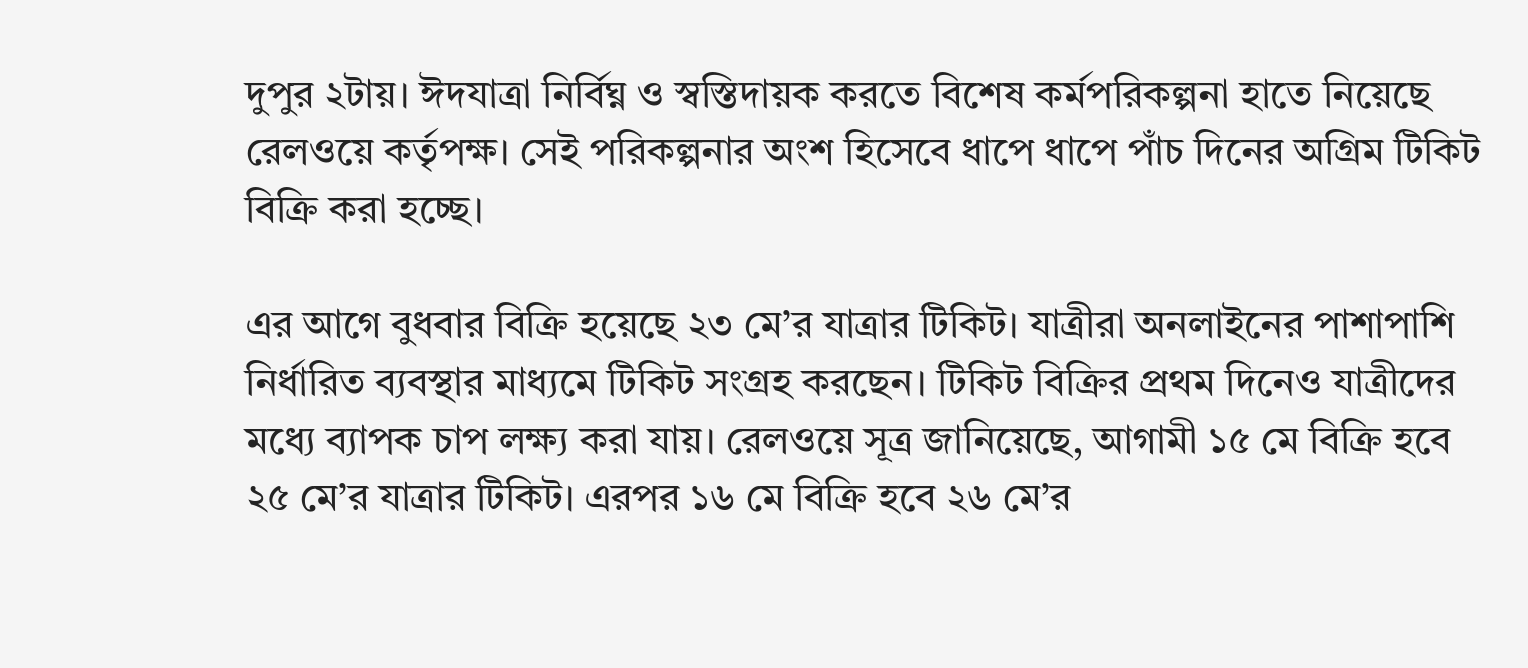দুপুর ২টায়। ঈদযাত্রা নির্বিঘ্ন ও স্বস্তিদায়ক করতে বিশেষ কর্মপরিকল্পনা হাতে নিয়েছে রেলওয়ে কর্তৃপক্ষ। সেই পরিকল্পনার অংশ হিসেবে ধাপে ধাপে পাঁচ দিনের অগ্রিম টিকিট বিক্রি করা হচ্ছে।

এর আগে বুধবার বিক্রি হয়েছে ২৩ মে’র যাত্রার টিকিট। যাত্রীরা অনলাইনের পাশাপাশি নির্ধারিত ব্যবস্থার মাধ্যমে টিকিট সংগ্রহ করছেন। টিকিট বিক্রির প্রথম দিনেও যাত্রীদের মধ্যে ব্যাপক চাপ লক্ষ্য করা যায়। রেলওয়ে সূত্র জানিয়েছে, আগামী ১৫ মে বিক্রি হবে ২৫ মে’র যাত্রার টিকিট। এরপর ১৬ মে বিক্রি হবে ২৬ মে’র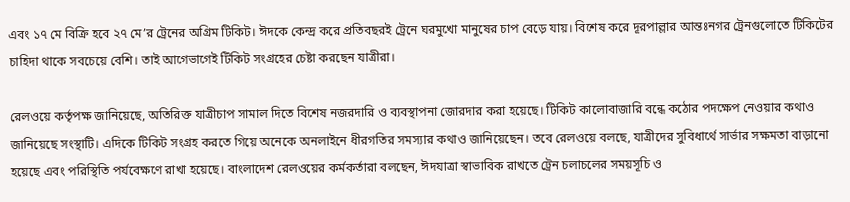এবং ১৭ মে বিক্রি হবে ২৭ মে’র ট্রেনের অগ্রিম টিকিট। ঈদকে কেন্দ্র করে প্রতিবছরই ট্রেনে ঘরমুখো মানুষের চাপ বেড়ে যায়। বিশেষ করে দূরপাল্লার আন্তঃনগর ট্রেনগুলোতে টিকিটের চাহিদা থাকে সবচেয়ে বেশি। তাই আগেভাগেই টিকিট সংগ্রহের চেষ্টা করছেন যাত্রীরা।

রেলওয়ে কর্তৃপক্ষ জানিয়েছে, অতিরিক্ত যাত্রীচাপ সামাল দিতে বিশেষ নজরদারি ও ব্যবস্থাপনা জোরদার করা হয়েছে। টিকিট কালোবাজারি বন্ধে কঠোর পদক্ষেপ নেওয়ার কথাও জানিয়েছে সংস্থাটি। এদিকে টিকিট সংগ্রহ করতে গিয়ে অনেকে অনলাইনে ধীরগতির সমস্যার কথাও জানিয়েছেন। তবে রেলওয়ে বলছে, যাত্রীদের সুবিধার্থে সার্ভার সক্ষমতা বাড়ানো হয়েছে এবং পরিস্থিতি পর্যবেক্ষণে রাখা হয়েছে। বাংলাদেশ রেলওয়ের কর্মকর্তারা বলছেন, ঈদযাত্রা স্বাভাবিক রাখতে ট্রেন চলাচলের সময়সূচি ও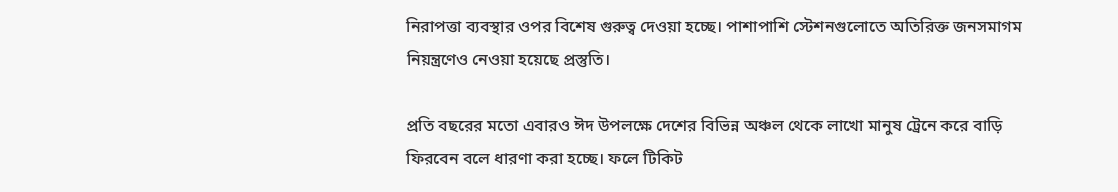নিরাপত্তা ব্যবস্থার ওপর বিশেষ গুরুত্ব দেওয়া হচ্ছে। পাশাপাশি স্টেশনগুলোতে অতিরিক্ত জনসমাগম নিয়ন্ত্রণেও নেওয়া হয়েছে প্রস্তুতি।

প্রতি বছরের মতো এবারও ঈদ উপলক্ষে দেশের বিভিন্ন অঞ্চল থেকে লাখো মানুষ ট্রেনে করে বাড়ি ফিরবেন বলে ধারণা করা হচ্ছে। ফলে টিকিট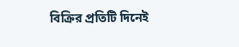বিক্রির প্রতিটি দিনেই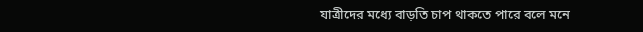যাত্রীদের মধ্যে বাড়তি চাপ থাকতে পারে বলে মনে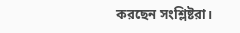করছেন সংশ্লিষ্টরা।